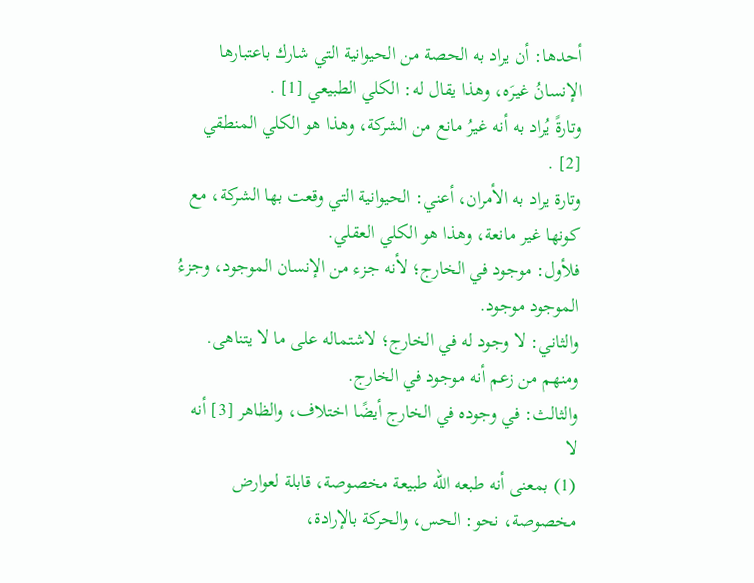أحدها: أن يراد به الحصة من الحيوانية التي شارك باعتبارها الإنسانُ غيرَه، وهذا يقال له: الكلي الطبيعي [1] .
وتارةً يُراد به أنه غيرُ مانع من الشركة، وهذا هو الكلي المنطقي [2] .
وتارة يراد به الأمران، أعني: الحيوانية التي وقعت بها الشركة، مع كونها غير مانعة، وهذا هو الكلي العقلي.
فلأول: موجود في الخارج؛ لأنه جزء من الإنسان الموجود، وجزءُ الموجود موجود.
والثاني: لا وجود له في الخارج؛ لاشتماله على ما لا يتناهى. ومنهم من زعم أنه موجود في الخارج.
والثالث: في وجوده في الخارج أيضًا اختلاف، والظاهر [3] أنه لا
(1) بمعنى أنه طبعه الله طبيعة مخصوصة، قابلة لعوارض مخصوصة، نحو: الحس، والحركة بالإرادة،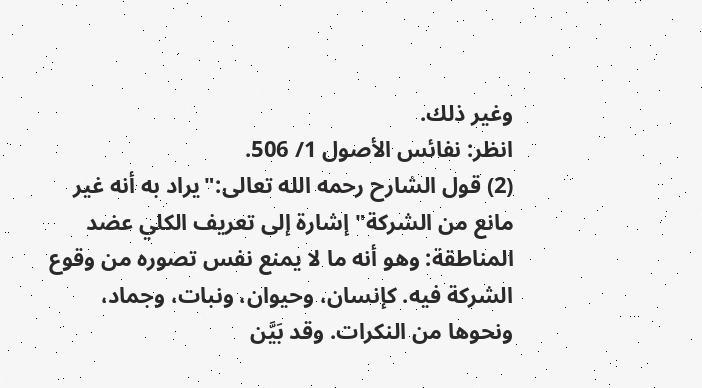وغير ذلك.
انظر: نفائس الأصول 1/ 506.
(2) قول الشارح رحمه الله تعالى:"يراد به أنه غير مانع من الشركة"إشارة إلى تعريف الكلي عضد المناطقة: وهو أنه ما لا يمنع نفس تصوره من وقوع الشركة فيه. كإنسان، وحيوان، ونبات، وجماد، ونحوها من النكرات. وقد بَيَّن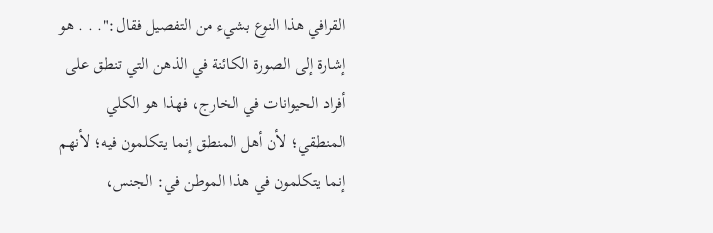القرافي هذا النوع بشيء من التفصيل فقال:". . . هو إشارة إلى الصورة الكائنة في الذهن التي تنطق على أفراد الحيوانات في الخارج، فهذا هو الكلي المنطقي؛ لأن أهل المنطق إنما يتكلمون فيه؛ لأنهم إنما يتكلمون في هذا الموطن في: الجنس،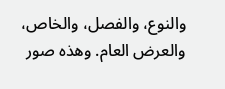والنوع، والفصل، والخاص، والعرض العام. وهذه صور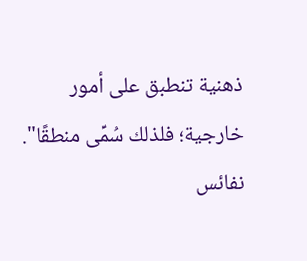ذهنية تنطبق على أمور خارجية؛ فلذلك سُمِّى منطقًا".
نفائس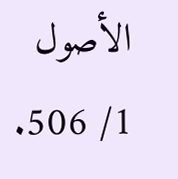الأصول 1/ 506.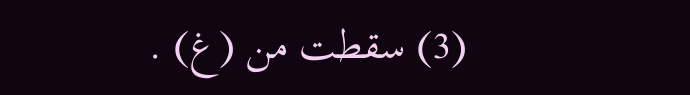(3) سقطت من (غ) .